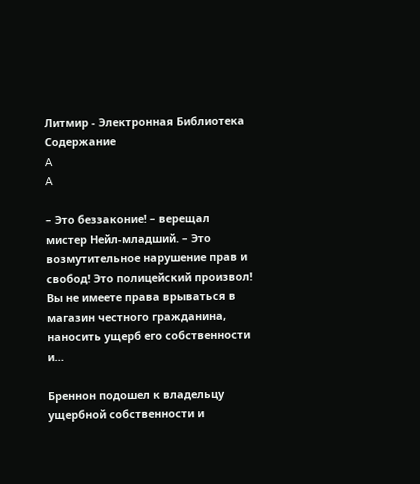Литмир - Электронная Библиотека
Содержание
A
A

– Это беззаконие! – верещал мистер Нейл-младший. – Это возмутительное нарушение прав и свобод! Это полицейский произвол! Вы не имеете права врываться в магазин честного гражданина, наносить ущерб его собственности и…

Бреннон подошел к владельцу ущербной собственности и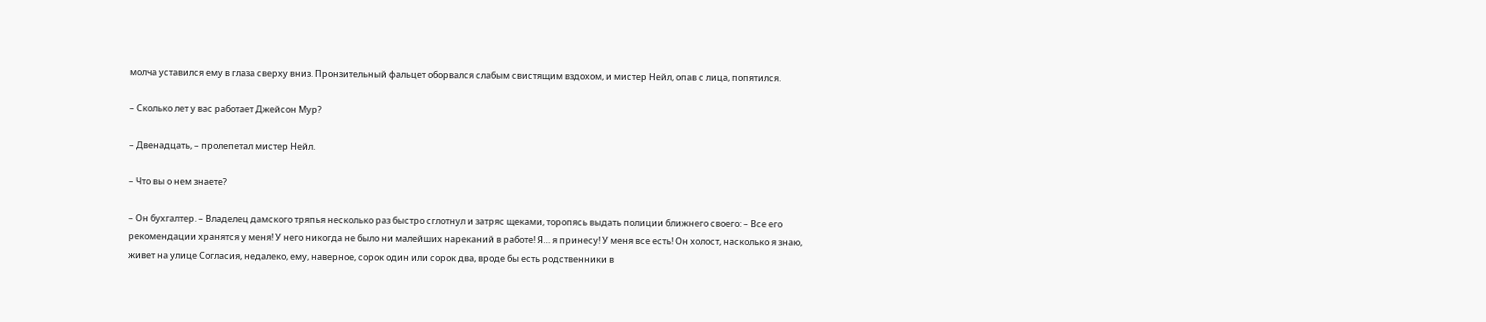молча уставился ему в глаза сверху вниз. Пронзительный фальцет оборвался слабым свистящим вздохом, и мистер Нейл, опав с лица, попятился.

– Сколько лет у вас работает Джейсон Мур?

– Двенадцать, – пролепетал мистер Нейл.

– Что вы о нем знаете?

– Он бухгалтер. – Владелец дамского тряпья несколько раз быстро сглотнул и затряс щеками, торопясь выдать полиции ближнего своего: – Все его рекомендации хранятся у меня! У него никогда не было ни малейших нареканий в работе! Я… я принесу! У меня все есть! Он холост, насколько я знаю, живет на улице Согласия, недалеко, ему, наверное, сорок один или сорок два, вроде бы есть родственники в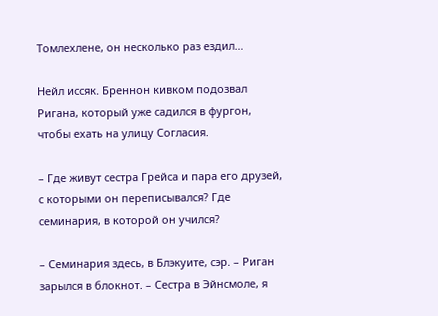Томлехлене, он несколько раз ездил…

Нейл иссяк. Бреннон кивком подозвал Ригана, который уже садился в фургон, чтобы ехать на улицу Согласия.

– Где живут сестра Грейса и пара его друзей, с которыми он переписывался? Где семинария, в которой он учился?

– Семинария здесь, в Блэкуите, сэр. – Риган зарылся в блокнот. – Сестра в Эйнсмоле, я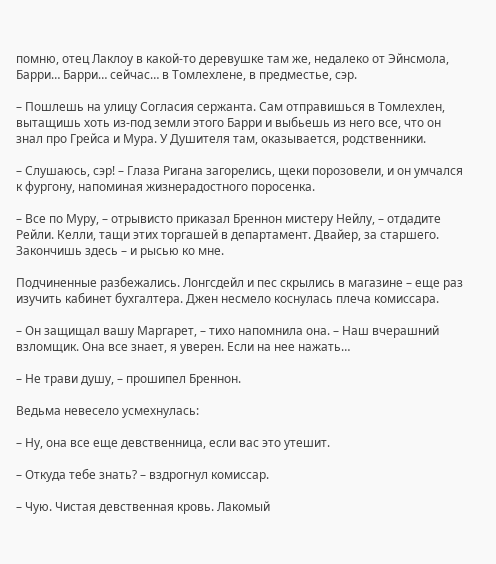помню, отец Лаклоу в какой-то деревушке там же, недалеко от Эйнсмола, Барри… Барри… сейчас… в Томлехлене, в предместье, сэр.

– Пошлешь на улицу Согласия сержанта. Сам отправишься в Томлехлен, вытащишь хоть из-под земли этого Барри и выбьешь из него все, что он знал про Грейса и Мура. У Душителя там, оказывается, родственники.

– Слушаюсь, сэр! – Глаза Ригана загорелись, щеки порозовели, и он умчался к фургону, напоминая жизнерадостного поросенка.

– Все по Муру, – отрывисто приказал Бреннон мистеру Нейлу, – отдадите Рейли. Келли, тащи этих торгашей в департамент. Двайер, за старшего. Закончишь здесь – и рысью ко мне.

Подчиненные разбежались. Лонгсдейл и пес скрылись в магазине – еще раз изучить кабинет бухгалтера. Джен несмело коснулась плеча комиссара.

– Он защищал вашу Маргарет, – тихо напомнила она. – Наш вчерашний взломщик. Она все знает, я уверен. Если на нее нажать…

– Не трави душу, – прошипел Бреннон.

Ведьма невесело усмехнулась:

– Ну, она все еще девственница, если вас это утешит.

– Откуда тебе знать? – вздрогнул комиссар.

– Чую. Чистая девственная кровь. Лакомый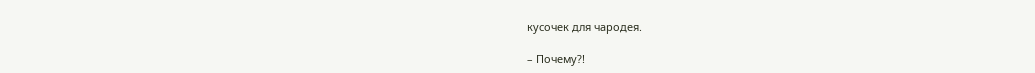кусочек для чародея.

– Почему?!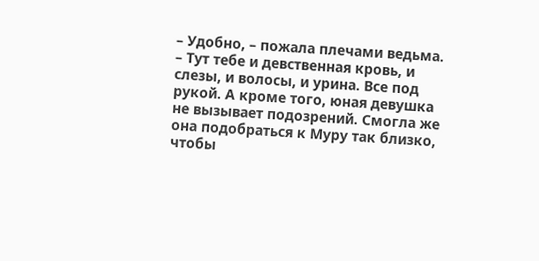– Удобно, – пожала плечами ведьма. – Тут тебе и девственная кровь, и слезы, и волосы, и урина. Все под рукой. А кроме того, юная девушка не вызывает подозрений. Смогла же она подобраться к Муру так близко, чтобы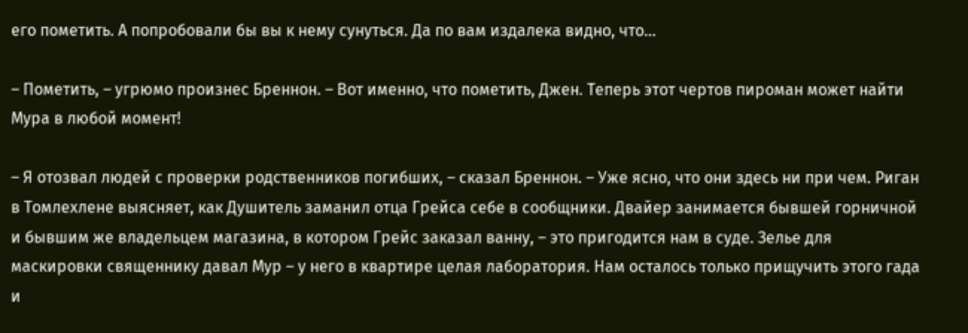его пометить. А попробовали бы вы к нему сунуться. Да по вам издалека видно, что…

– Пометить, – угрюмо произнес Бреннон. – Вот именно, что пометить, Джен. Теперь этот чертов пироман может найти Мура в любой момент!

– Я отозвал людей с проверки родственников погибших, – сказал Бреннон. – Уже ясно, что они здесь ни при чем. Риган в Томлехлене выясняет, как Душитель заманил отца Грейса себе в сообщники. Двайер занимается бывшей горничной и бывшим же владельцем магазина, в котором Грейс заказал ванну, – это пригодится нам в суде. Зелье для маскировки священнику давал Мур – у него в квартире целая лаборатория. Нам осталось только прищучить этого гада и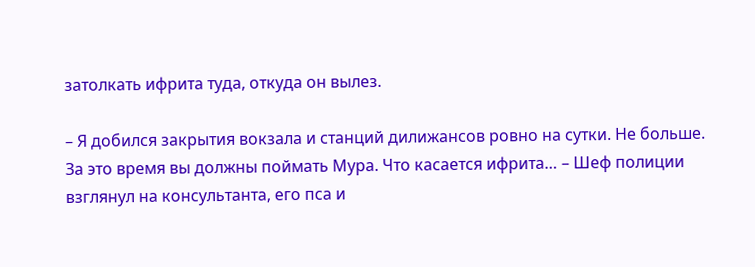затолкать ифрита туда, откуда он вылез.

– Я добился закрытия вокзала и станций дилижансов ровно на сутки. Не больше. За это время вы должны поймать Мура. Что касается ифрита… – Шеф полиции взглянул на консультанта, его пса и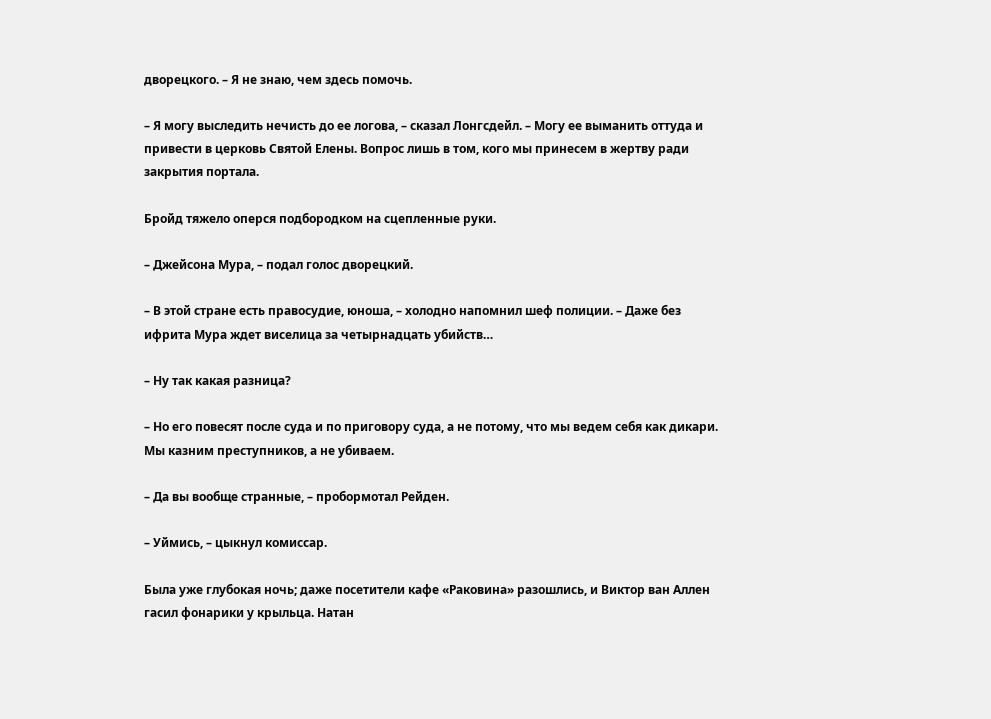дворецкого. – Я не знаю, чем здесь помочь.

– Я могу выследить нечисть до ее логова, – сказал Лонгсдейл. – Могу ее выманить оттуда и привести в церковь Святой Елены. Вопрос лишь в том, кого мы принесем в жертву ради закрытия портала.

Бройд тяжело оперся подбородком на сцепленные руки.

– Джейсона Мура, – подал голос дворецкий.

– В этой стране есть правосудие, юноша, – холодно напомнил шеф полиции. – Даже без ифрита Мура ждет виселица за четырнадцать убийств…

– Ну так какая разница?

– Но его повесят после суда и по приговору суда, а не потому, что мы ведем себя как дикари. Мы казним преступников, а не убиваем.

– Да вы вообще странные, – пробормотал Рейден.

– Уймись, – цыкнул комиссар.

Была уже глубокая ночь; даже посетители кафе «Раковина» разошлись, и Виктор ван Аллен гасил фонарики у крыльца. Натан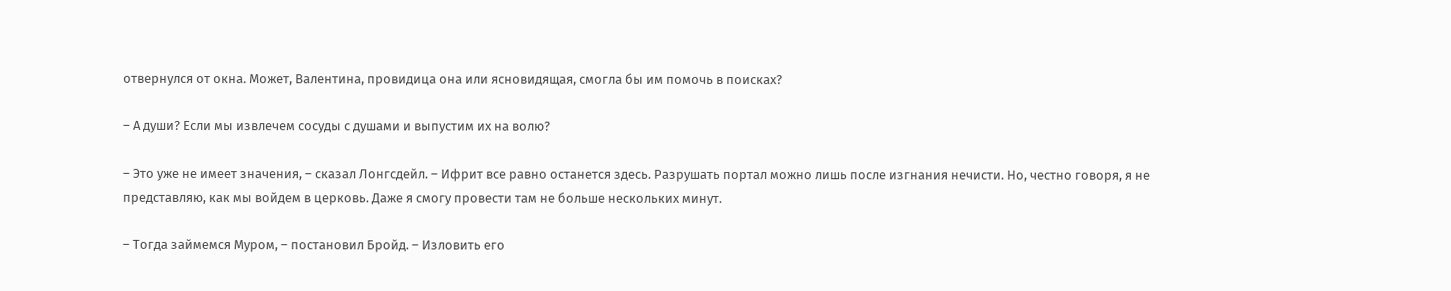отвернулся от окна. Может, Валентина, провидица она или ясновидящая, смогла бы им помочь в поисках?

– А души? Если мы извлечем сосуды с душами и выпустим их на волю?

– Это уже не имеет значения, – сказал Лонгсдейл. – Ифрит все равно останется здесь. Разрушать портал можно лишь после изгнания нечисти. Но, честно говоря, я не представляю, как мы войдем в церковь. Даже я смогу провести там не больше нескольких минут.

– Тогда займемся Муром, – постановил Бройд. – Изловить его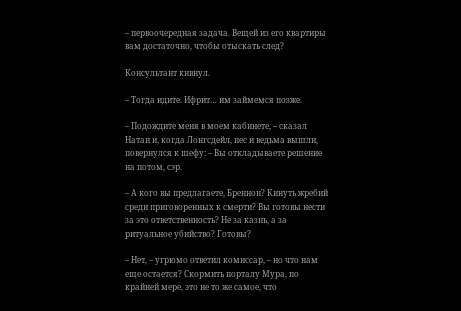– первоочередная задача. Вещей из его квартиры вам достаточно, чтобы отыскать след?

Консультант кивнул.

– Тогда идите. Ифрит… им займемся позже.

– Подождите меня в моем кабинете, – сказал Натан и, когда Лонгсдейл, пес и ведьма вышли, повернулся к шефу: – Вы откладываете решение на потом, сэр.

– А кого вы предлагаете, Бреннон? Кинуть жребий среди приговоренных к смерти? Вы готовы нести за это ответственность? Не за казнь, а за ритуальное убийство? Готовы?

– Нет, – угрюмо ответил комиссар, – но что нам еще остается? Скормить порталу Мура, по крайней мере, это не то же самое, что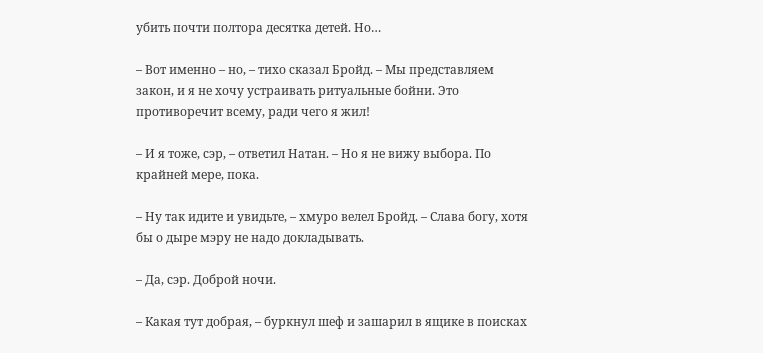убить почти полтора десятка детей. Но…

– Вот именно – но, – тихо сказал Бройд. – Мы представляем закон, и я не хочу устраивать ритуальные бойни. Это противоречит всему, ради чего я жил!

– И я тоже, сэр, – ответил Натан. – Но я не вижу выбора. По крайней мере, пока.

– Ну так идите и увидьте, – хмуро велел Бройд. – Слава богу, хотя бы о дыре мэру не надо докладывать.

– Да, сэр. Доброй ночи.

– Какая тут добрая, – буркнул шеф и зашарил в ящике в поисках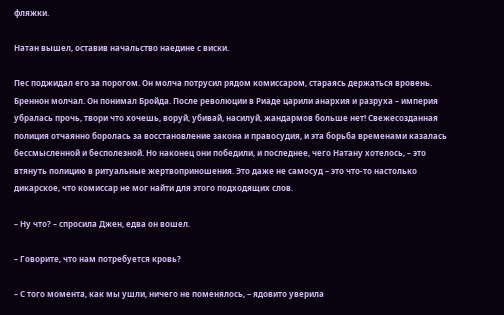фляжки.

Натан вышел, оставив начальство наедине с виски.

Пес поджидал его за порогом. Он молча потрусил рядом комиссаром, стараясь держаться вровень. Бреннон молчал. Он понимал Бройда. После революции в Риаде царили анархия и разруха – империя убралась прочь, твори что хочешь, воруй, убивай, насилуй, жандармов больше нет! Свежесозданная полиция отчаянно боролась за восстановление закона и правосудия, и эта борьба временами казалась бессмысленной и бесполезной. Но наконец они победили, и последнее, чего Натану хотелось, – это втянуть полицию в ритуальные жертвоприношения. Это даже не самосуд – это что-то настолько дикарское, что комиссар не мог найти для этого подходящих слов.

– Ну что? – спросила Джен, едва он вошел.

– Говорите, что нам потребуется кровь?

– С того момента, как мы ушли, ничего не поменялось, – ядовито уверила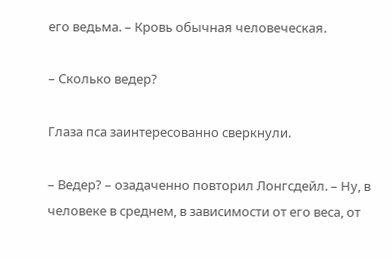его ведьма. – Кровь обычная человеческая.

– Сколько ведер?

Глаза пса заинтересованно сверкнули.

– Ведер? – озадаченно повторил Лонгсдейл. – Ну, в человеке в среднем, в зависимости от его веса, от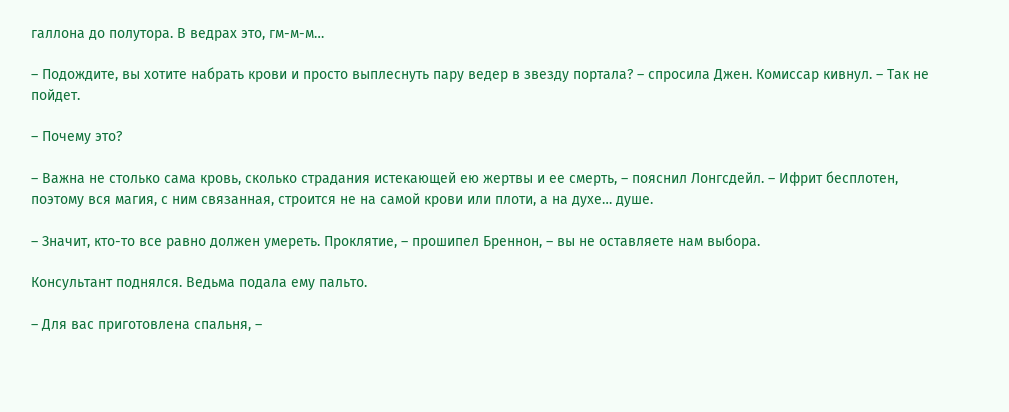галлона до полутора. В ведрах это, гм-м-м…

– Подождите, вы хотите набрать крови и просто выплеснуть пару ведер в звезду портала? – спросила Джен. Комиссар кивнул. – Так не пойдет.

– Почему это?

– Важна не столько сама кровь, сколько страдания истекающей ею жертвы и ее смерть, – пояснил Лонгсдейл. – Ифрит бесплотен, поэтому вся магия, с ним связанная, строится не на самой крови или плоти, а на духе… душе.

– Значит, кто-то все равно должен умереть. Проклятие, – прошипел Бреннон, – вы не оставляете нам выбора.

Консультант поднялся. Ведьма подала ему пальто.

– Для вас приготовлена спальня, –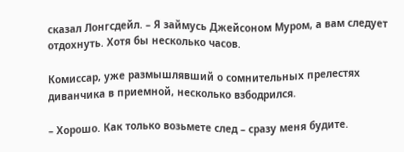сказал Лонгсдейл. – Я займусь Джейсоном Муром, а вам следует отдохнуть. Хотя бы несколько часов.

Комиссар, уже размышлявший о сомнительных прелестях диванчика в приемной, несколько взбодрился.

– Хорошо. Как только возьмете след – сразу меня будите.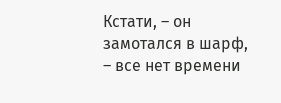Кстати, – он замотался в шарф, – все нет времени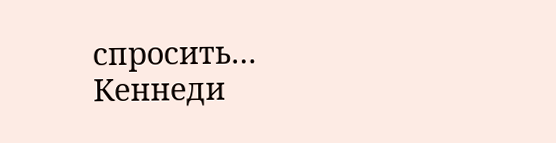спросить… Кеннеди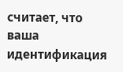считает, что ваша идентификация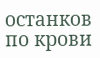останков по крови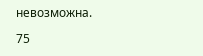невозможна.

75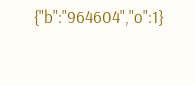{"b":"964604","o":1}